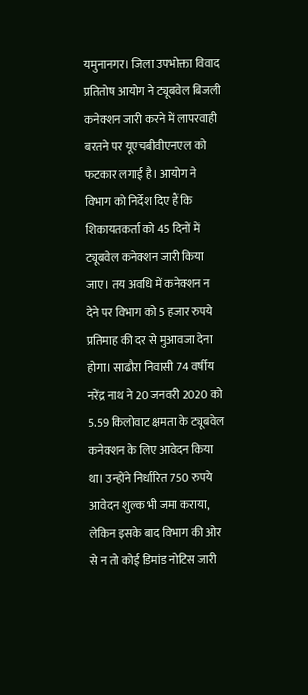यमुनानगर। जिला उपभोक्ता विवाद प्रतितोष आयोग ने ट्यूबवेल बिजली कनेक्शन जारी करने में लापरवाही बरतने पर यूएचबीवीएनएल को फटकार लगाई है। आयोग ने विभाग को निर्देश दिए हैं कि शिकायतकर्ता को 45 दिनों में ट्यूबवेल कनेक्शन जारी किया जाए। तय अवधि में कनेक्शन न देने पर विभाग को 5 हजार रुपये प्रतिमाह की दर से मुआवजा देना होगा। साढौरा निवासी 74 वर्षीय नरेंद्र नाथ ने 20 जनवरी 2020 को 5.59 किलोवाट क्षमता के ट्यूबवेल कनेक्शन के लिए आवेदन किया था। उन्होंने निर्धारित 750 रुपये आवेदन शुल्क भी जमा कराया, लेकिन इसके बाद विभाग की ओर से न तो कोई डिमांड नोटिस जारी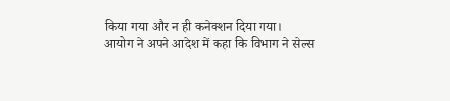किया गया और न ही कनेक्शन दिया गया।
आयोग ने अपने आदेश में कहा कि विभाग ने सेल्स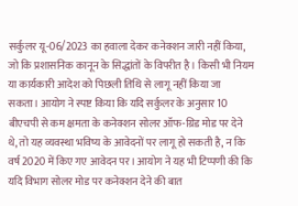सर्कुलर यू-06/2023 का हवाला देकर कनेक्शन जारी नहीं किया, जो कि प्रशासनिक कानून के सिद्धांतों के विपरीत है। किसी भी नियम या कार्यकारी आदेश को पिछली तिथि से लागू नहीं किया जा सकता। आयोग ने स्पष्ट किया कि यदि सर्कुलर के अनुसार 10 बीएचपी से कम क्षमता के कनेक्शन सोलर ऑफ-ग्रिड मोड पर देने थे, तो यह व्यवस्था भविष्य के आवेदनों पर लागू हो सकती है, न कि वर्ष 2020 में किए गए आवेदन पर। आयोग ने यह भी टिप्पणी की कि यदि विभाग सोलर मोड पर कनेक्शन देने की बात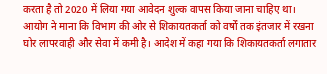करता है तो 2020 में लिया गया आवेदन शुल्क वापस किया जाना चाहिए था।
आयोग ने माना कि विभाग की ओर से शिकायतकर्ता को वर्षों तक इंतजार में रखना घोर लापरवाही और सेवा में कमी है। आदेश में कहा गया कि शिकायतकर्ता लगातार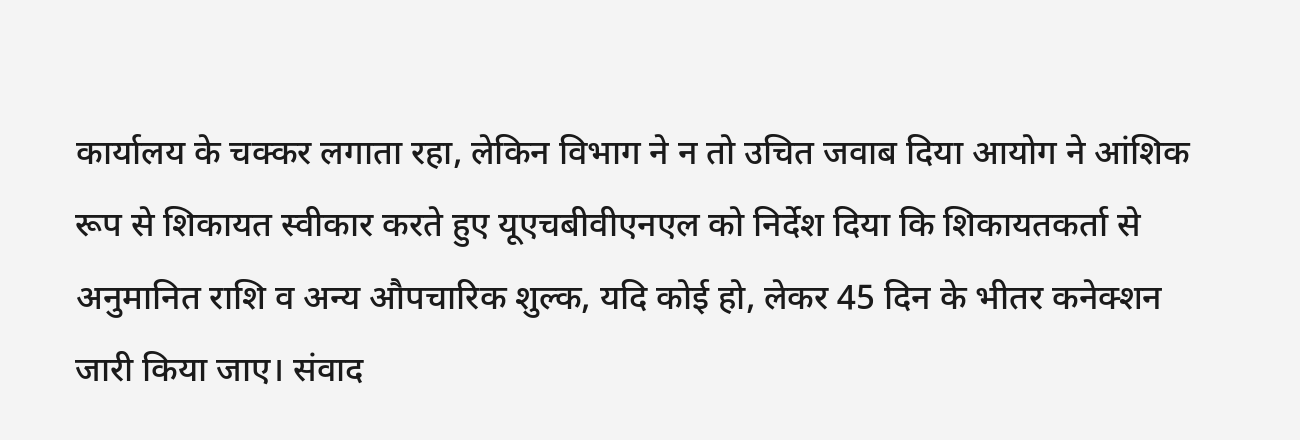कार्यालय के चक्कर लगाता रहा, लेकिन विभाग ने न तो उचित जवाब दिया आयोग ने आंशिक रूप से शिकायत स्वीकार करते हुए यूएचबीवीएनएल को निर्देश दिया कि शिकायतकर्ता से अनुमानित राशि व अन्य औपचारिक शुल्क, यदि कोई हो, लेकर 45 दिन के भीतर कनेक्शन जारी किया जाए। संवाद